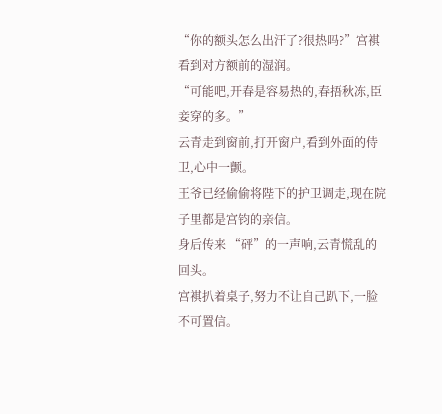“你的额头怎么出汗了?很热吗?”宫褀看到对方额前的湿润。
“可能吧,开春是容易热的,春捂秋冻,臣妾穿的多。”
云青走到窗前,打开窗户,看到外面的侍卫,心中一颤。
王爷已经偷偷将陛下的护卫调走,现在院子里都是宫钧的亲信。
身后传来 “砰”的一声响,云青慌乱的回头。
宫褀扒着桌子,努力不让自己趴下,一脸不可置信。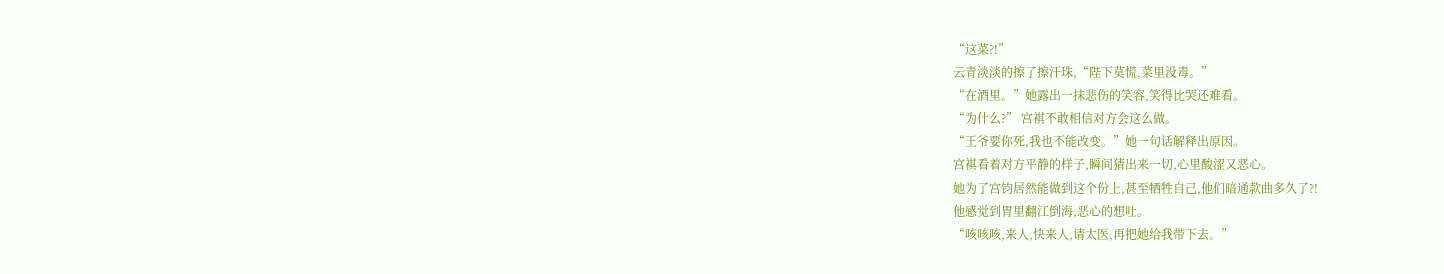“这菜?!”
云青淡淡的擦了擦汗珠,“陛下莫慌,菜里没毒。”
“在酒里。”她露出一抹悲伤的笑容,笑得比哭还难看。
“为什么?” 宫褀不敢相信对方会这么做。
“王爷要你死,我也不能改变。”她一句话解释出原因。
宫褀看着对方平静的样子,瞬间猜出来一切,心里酸涩又恶心。
她为了宫钧居然能做到这个份上,甚至牺牲自己,他们暗通款曲多久了?!
他感觉到胃里翻江倒海,恶心的想吐。
“咳咳咳,来人,快来人,请太医,再把她给我带下去。”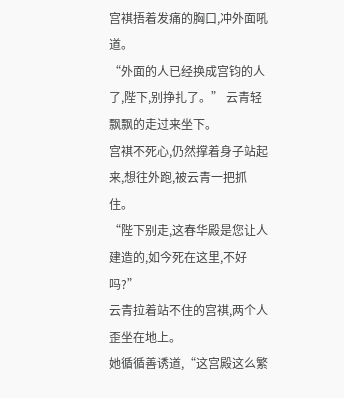宫褀捂着发痛的胸口,冲外面吼道。
“外面的人已经换成宫钧的人了,陛下,别挣扎了。” 云青轻飘飘的走过来坐下。
宫褀不死心,仍然撑着身子站起来,想往外跑,被云青一把抓住。
“陛下别走,这春华殿是您让人建造的,如今死在这里,不好吗?”
云青拉着站不住的宫褀,两个人歪坐在地上。
她循循善诱道,“这宫殿这么繁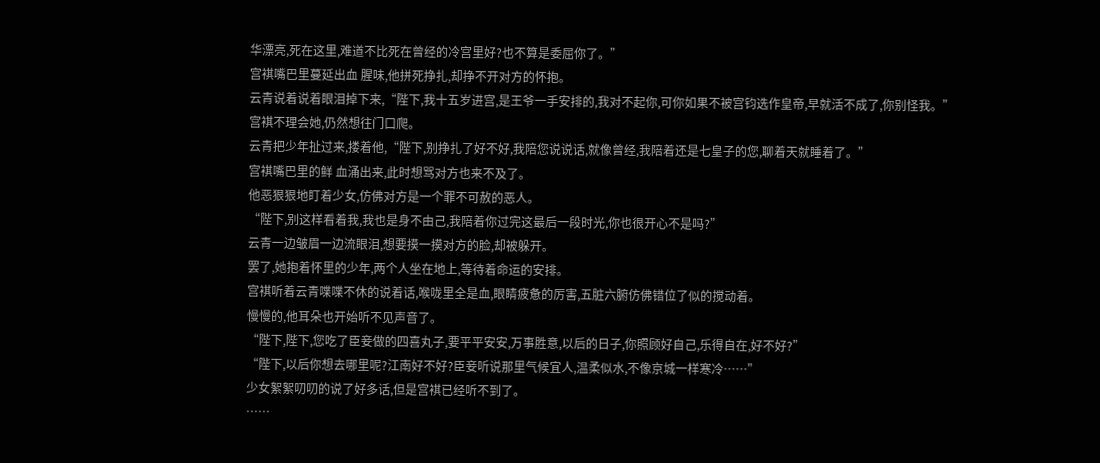华漂亮,死在这里,难道不比死在曾经的冷宫里好?也不算是委屈你了。”
宫褀嘴巴里蔓延出血 腥味,他拼死挣扎,却挣不开对方的怀抱。
云青说着说着眼泪掉下来,“陛下,我十五岁进宫,是王爷一手安排的,我对不起你,可你如果不被宫钧选作皇帝,早就活不成了,你别怪我。”
宫褀不理会她,仍然想往门口爬。
云青把少年扯过来,搂着他,“陛下,别挣扎了好不好,我陪您说说话,就像曾经,我陪着还是七皇子的您,聊着天就睡着了。”
宫褀嘴巴里的鲜 血涌出来,此时想骂对方也来不及了。
他恶狠狠地盯着少女,仿佛对方是一个罪不可赦的恶人。
“陛下,别这样看着我,我也是身不由己,我陪着你过完这最后一段时光,你也很开心不是吗?”
云青一边皱眉一边流眼泪,想要摸一摸对方的脸,却被躲开。
罢了,她抱着怀里的少年,两个人坐在地上,等待着命运的安排。
宫褀听着云青喋喋不休的说着话,喉咙里全是血,眼睛疲惫的厉害,五脏六腑仿佛错位了似的搅动着。
慢慢的,他耳朵也开始听不见声音了。
“陛下,陛下,您吃了臣妾做的四喜丸子,要平平安安,万事胜意,以后的日子,你照顾好自己,乐得自在,好不好?”
“陛下,以后你想去哪里呢?江南好不好?臣妾听说那里气候宜人,温柔似水,不像京城一样寒冷……”
少女絮絮叨叨的说了好多话,但是宫褀已经听不到了。
……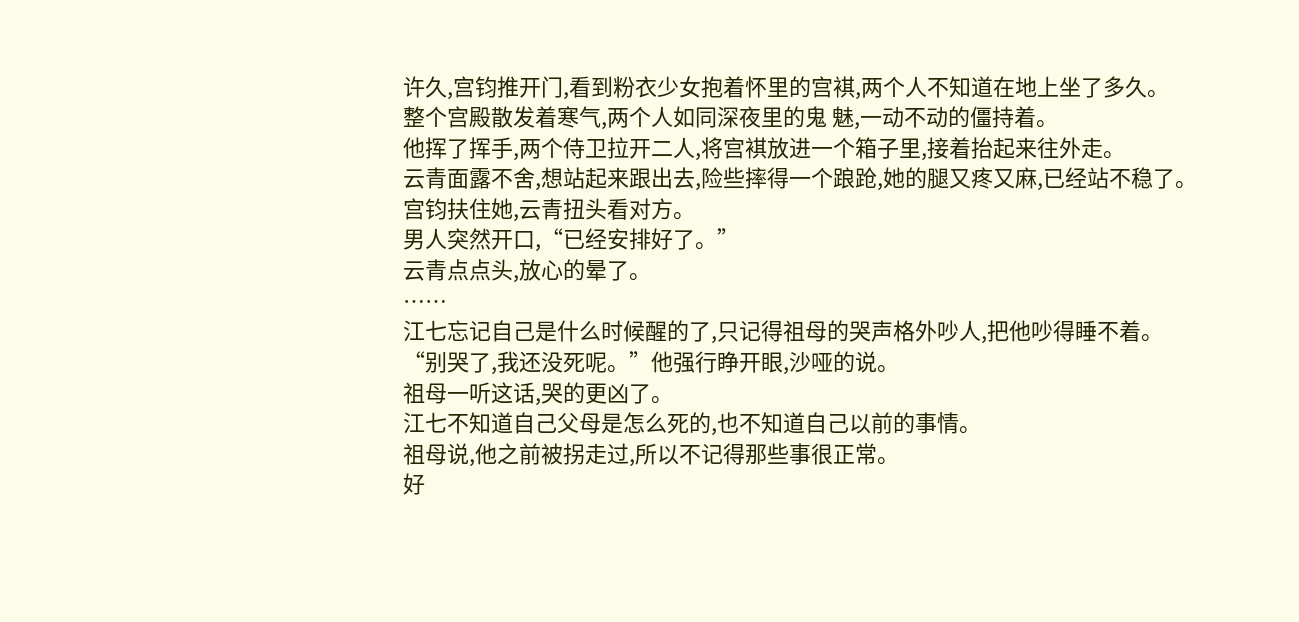许久,宫钧推开门,看到粉衣少女抱着怀里的宫褀,两个人不知道在地上坐了多久。
整个宫殿散发着寒气,两个人如同深夜里的鬼 魅,一动不动的僵持着。
他挥了挥手,两个侍卫拉开二人,将宫褀放进一个箱子里,接着抬起来往外走。
云青面露不舍,想站起来跟出去,险些摔得一个踉跄,她的腿又疼又麻,已经站不稳了。
宫钧扶住她,云青扭头看对方。
男人突然开口,“已经安排好了。”
云青点点头,放心的晕了。
……
江七忘记自己是什么时候醒的了,只记得祖母的哭声格外吵人,把他吵得睡不着。
“别哭了,我还没死呢。”他强行睁开眼,沙哑的说。
祖母一听这话,哭的更凶了。
江七不知道自己父母是怎么死的,也不知道自己以前的事情。
祖母说,他之前被拐走过,所以不记得那些事很正常。
好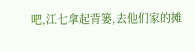吧,江七拿起背篓,去他们家的摊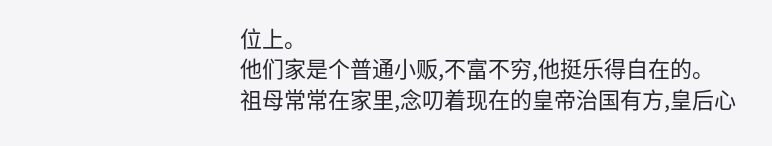位上。
他们家是个普通小贩,不富不穷,他挺乐得自在的。
祖母常常在家里,念叨着现在的皇帝治国有方,皇后心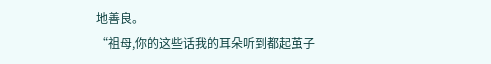地善良。
“祖母,你的这些话我的耳朵听到都起茧子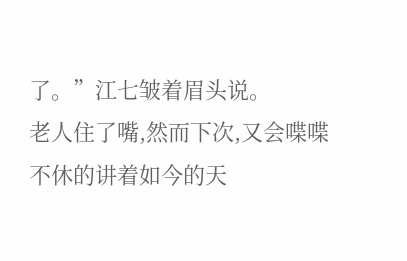了。”江七皱着眉头说。
老人住了嘴,然而下次,又会喋喋不休的讲着如今的天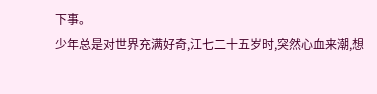下事。
少年总是对世界充满好奇,江七二十五岁时,突然心血来潮,想